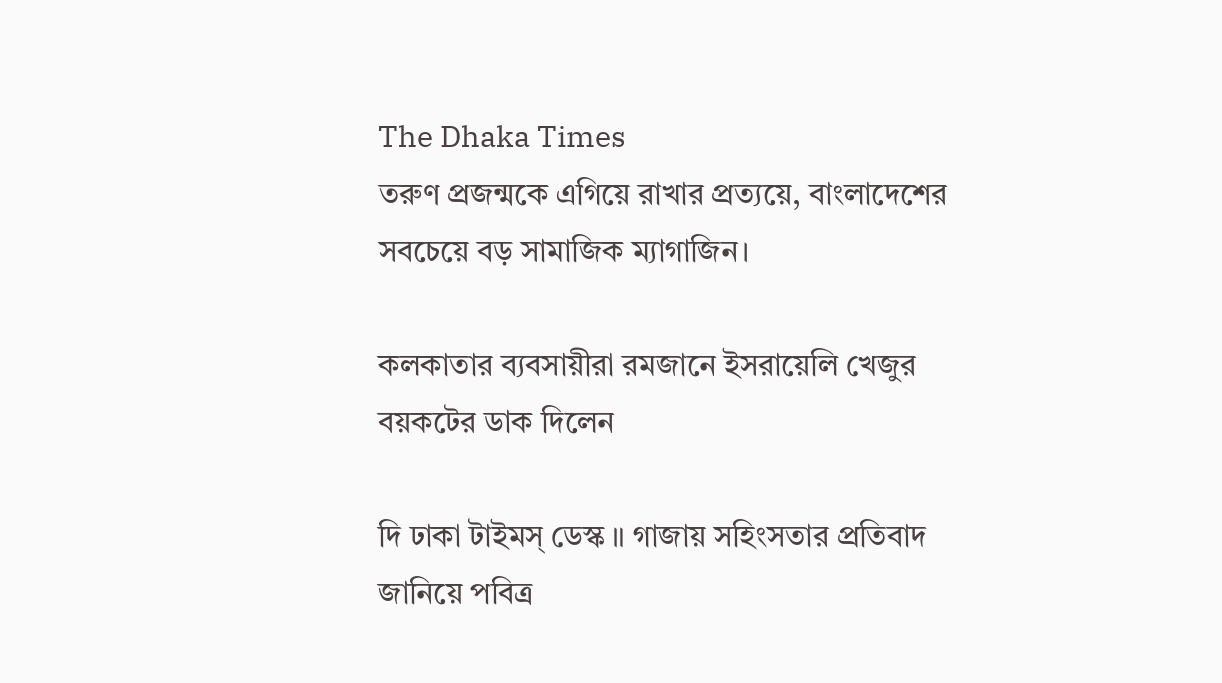The Dhaka Times
তরুণ প্রজন্মকে এগিয়ে রাখার প্রত্যয়ে, বাংলাদেশের সবচেয়ে বড় সামাজিক ম্যাগাজিন।

কলকাতার ব্যবসায়ীরা রমজানে ইসরায়েলি খেজুর বয়কটের ডাক দিলেন

দি ঢাকা টাইমস্ ডেস্ক ॥ গাজায় সহিংসতার প্রতিবাদ জানিয়ে পবিত্র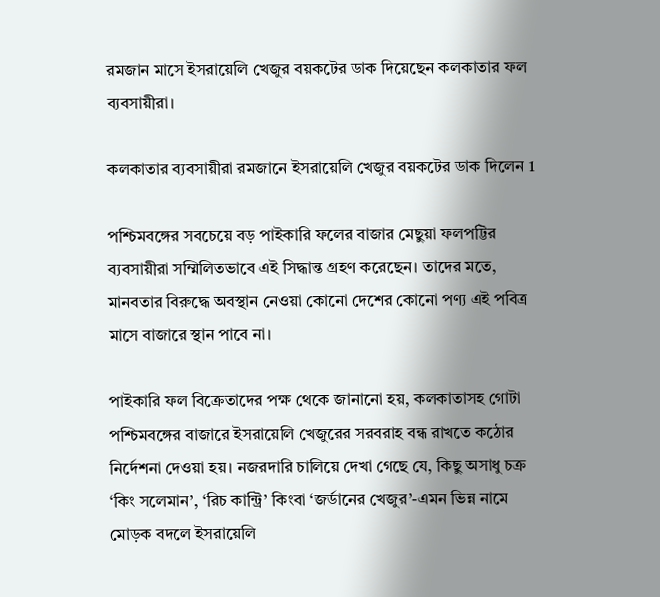রমজান মাসে ইসরায়েলি খেজুর বয়কটের ডাক দিয়েছেন কলকাতার ফল ব্যবসায়ীরা।

কলকাতার ব্যবসায়ীরা রমজানে ইসরায়েলি খেজুর বয়কটের ডাক দিলেন 1

পশ্চিমবঙ্গের সবচেয়ে বড় পাইকারি ফলের বাজার মেছুয়া ফলপট্টির ব্যবসায়ীরা সম্মিলিতভাবে এই সিদ্ধান্ত গ্রহণ করেছেন। তাদের মতে, মানবতার বিরুদ্ধে অবস্থান নেওয়া কোনো দেশের কোনো পণ্য এই পবিত্র মাসে বাজারে স্থান পাবে না।

পাইকারি ফল বিক্রেতাদের পক্ষ থেকে জানানো হয়, কলকাতাসহ গোটা পশ্চিমবঙ্গের বাজারে ইসরায়েলি খেজুরের সরবরাহ বন্ধ রাখতে কঠোর নির্দেশনা দেওয়া হয়। নজরদারি চালিয়ে দেখা গেছে যে, কিছু অসাধু চক্র ‘কিং সলেমান’, ‘রিচ কান্ট্রি’ কিংবা ‘জর্ডানের খেজুর’-এমন ভিন্ন নামে মোড়ক বদলে ইসরায়েলি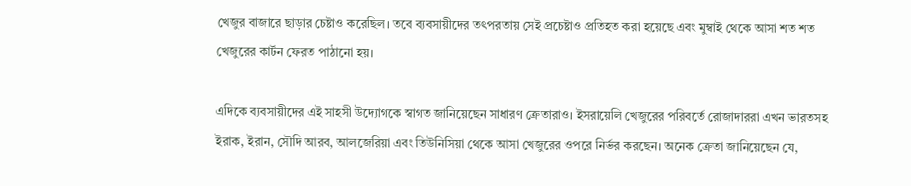খেজুর বাজারে ছাড়ার চেষ্টাও করেছিল। তবে ব্যবসায়ীদের তৎপরতায় সেই প্রচেষ্টাও প্রতিহত করা হয়েছে এবং মুম্বাই থেকে আসা শত শত খেজুরের কার্টন ফেরত পাঠানো হয়।

এদিকে ব্যবসায়ীদের এই সাহসী উদ্যোগকে স্বাগত জানিয়েছেন সাধারণ ক্রেতারাও। ইসরায়েলি খেজুরের পরিবর্তে রোজাদাররা এখন ভারতসহ ইরাক, ইরান, সৌদি আরব, আলজেরিয়া এবং তিউনিসিয়া থেকে আসা খেজুরের ওপরে নির্ভর করছেন। অনেক ক্রেতা জানিয়েছেন যে,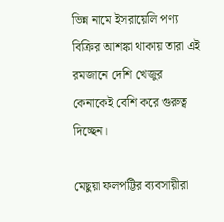ভিন্ন নামে ইসরায়েলি পণ্য বিক্রির আশঙ্কা থাকায় তারা এই রমজানে দেশি খেজুর কেনাকেই বেশি করে গুরুত্ব দিচ্ছেন।

মেছুয়া ফলপট্টির ব্যবসায়ীরা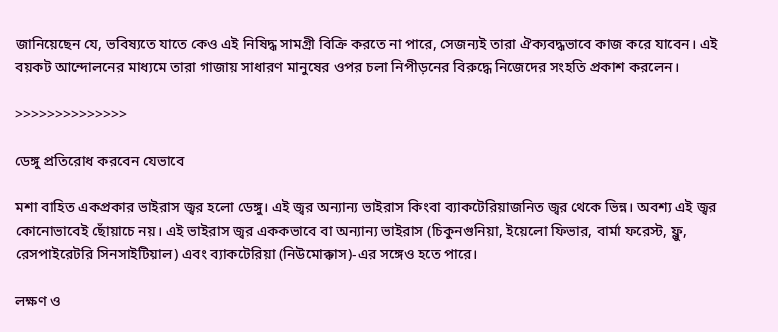জানিয়েছেন যে, ভবিষ্যতে যাতে কেও এই নিষিদ্ধ সামগ্রী বিক্রি করতে না পারে, সেজন্যই তারা ঐক্যবদ্ধভাবে কাজ করে যাবেন। এই বয়কট আন্দোলনের মাধ্যমে তারা গাজায় সাধারণ মানুষের ওপর চলা নিপীড়নের বিরুদ্ধে নিজেদের সংহতি প্রকাশ করলেন।

>>>>>>>>>>>>>>

ডেঙ্গু প্রতিরোধ করবেন যেভাবে

মশা বাহিত একপ্রকার ভাইরাস জ্বর হলো ডেঙ্গু। এই জ্বর অন্যান্য ভাইরাস কিংবা ব্যাকটেরিয়াজনিত জ্বর থেকে ভিন্ন। অবশ্য এই জ্বর কোনোভাবেই ছোঁয়াচে নয়। এই ভাইরাস জ্বর এককভাবে বা অন্যান্য ভাইরাস (চিকুনগুনিয়া, ইয়েলো ফিভার, বার্মা ফরেস্ট, ফ্লু, রেসপাইরেটরি সিনসাইটিয়াল) এবং ব্যাকটেরিয়া (নিউমোক্কাস)-এর সঙ্গেও হতে পারে।

লক্ষণ ও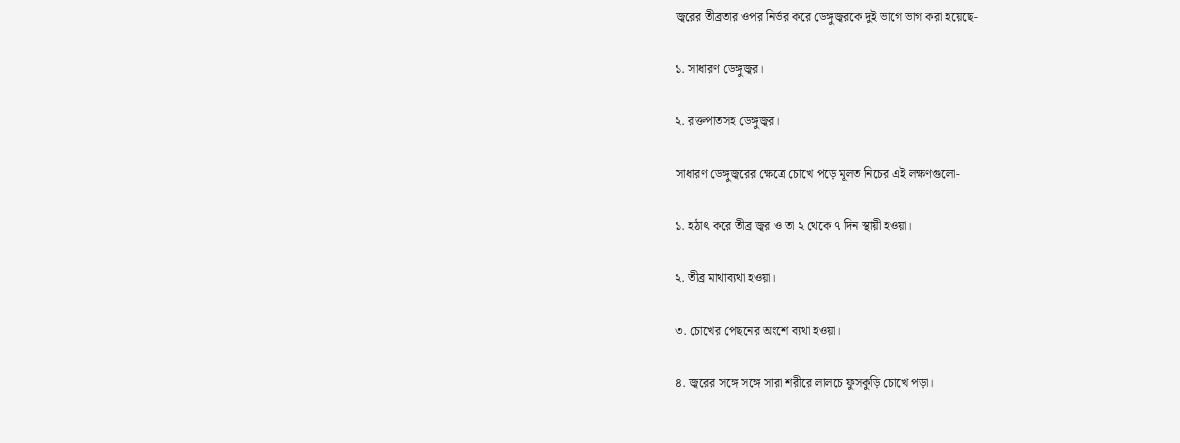জ্বরের তীব্রতার ওপর নির্ভর করে ডেঙ্গুজ্বরকে দুই ভাগে ভাগ করা হয়েছে-

১. সাধারণ ডেঙ্গুজ্বর।

২. রক্তপাতসহ ডেঙ্গুজ্বর।

সাধারণ ডেঙ্গুজ্বরের ক্ষেত্রে চোখে পড়ে মূলত নিচের এই লক্ষণগুলো-

১. হঠাৎ করে তীব্র জ্বর ও তা ২ থেকে ৭ দিন স্থায়ী হওয়া।

২. তীব্র মাথাব্যথা হওয়া।

৩. চোখের পেছনের অংশে ব্যথা হওয়া।

৪. জ্বরের সঙ্গে সঙ্গে সারা শরীরে লালচে ফুসকুড়ি চোখে পড়া।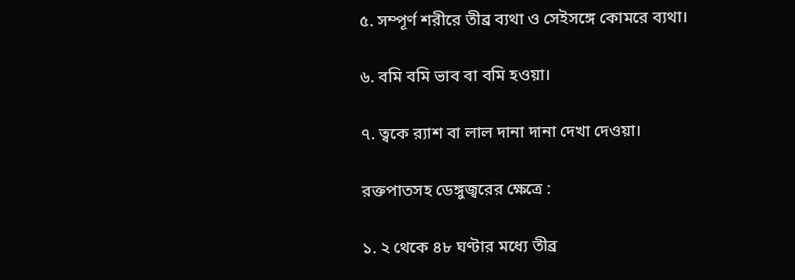৫. সম্পূর্ণ শরীরে তীব্র ব্যথা ও সেইসঙ্গে কোমরে ব্যথা।

৬. বমি বমি ভাব বা বমি হওয়া।

৭. ত্বকে র‌্যাশ বা লাল দানা দানা দেখা দেওয়া।

রক্তপাতসহ ডেঙ্গুজ্বরের ক্ষেত্রে :

১. ২ থেকে ৪৮ ঘণ্টার মধ্যে তীব্র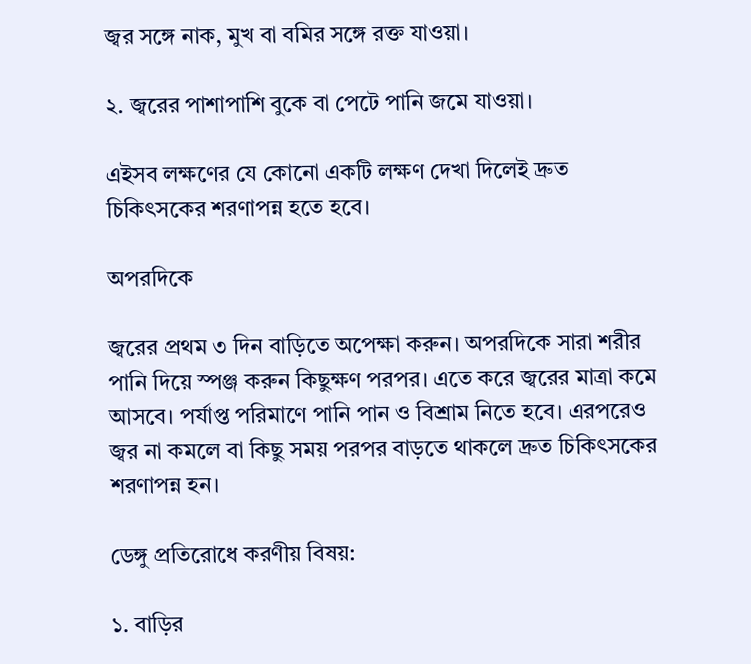জ্বর সঙ্গে নাক, মুখ বা বমির সঙ্গে রক্ত যাওয়া।

২. জ্বরের পাশাপাশি বুকে বা পেটে পানি জমে যাওয়া।

এইসব লক্ষণের যে কোনো একটি লক্ষণ দেখা দিলেই দ্রুত চিকিৎসকের শরণাপন্ন হতে হবে।

অপরদিকে

জ্বরের প্রথম ৩ দিন বাড়িতে অপেক্ষা করুন। অপরদিকে সারা শরীর পানি দিয়ে স্পঞ্জ করুন কিছুক্ষণ পরপর। এতে করে জ্বরের মাত্রা কমে আসবে। পর্যাপ্ত পরিমাণে পানি পান ও বিশ্রাম নিতে হবে। এরপরেও জ্বর না কমলে বা কিছু সময় পরপর বাড়তে থাকলে দ্রুত চিকিৎসকের শরণাপন্ন হন।

ডেঙ্গু প্রতিরোধে করণীয় বিষয়:

১. বাড়ির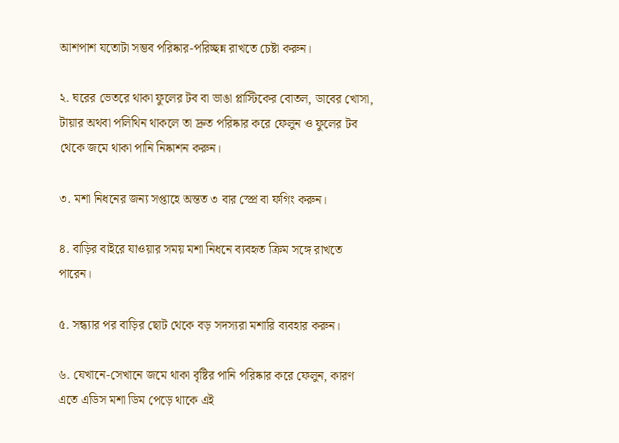আশপাশ যতোটা সম্ভব পরিষ্কার-পরিচ্ছন্ন রাখতে চেষ্টা করুন।

২. ঘরের ভেতরে থাকা ফুলের টব বা ভাঙা প্লাস্টিকের বোতল, ডাবের খোসা, টায়ার অথবা পলিথিন থাকলে তা দ্রুত পরিষ্কার করে ফেলুন ও ফুলের টব থেকে জমে থাকা পানি নিষ্কাশন করুন।

৩. মশা নিধনের জন্য সপ্তাহে অন্তত ৩ বার স্প্রে বা ফগিং করুন।

৪. বাড়ির বাইরে যাওয়ার সময় মশা নিধনে ব্যবহৃত ক্রিম সঙ্গে রাখতে পারেন।

৫. সন্ধ্যার পর বাড়ির ছোট থেকে বড় সদস্যরা মশারি ব্যবহার করুন।

৬. যেখানে-সেখানে জমে থাকা বৃষ্টির পানি পরিষ্কার করে ফেলুন, কারণ এতে এডিস মশা ডিম পেড়ে থাকে এই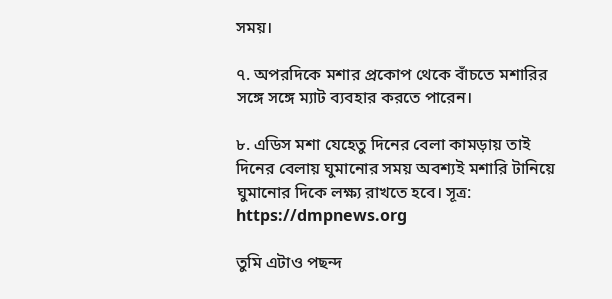সময়।

৭. অপরদিকে মশার প্রকোপ থেকে বাঁচতে মশারির সঙ্গে সঙ্গে ম্যাট ব্যবহার করতে পারেন।

৮. এডিস মশা যেহেতু দিনের বেলা কামড়ায় তাই দিনের বেলায় ঘুমানোর সময় অবশ্যই মশারি টানিয়ে ঘুমানোর দিকে লক্ষ্য রাখতে হবে। সূত্র: https://dmpnews.org

তুমি এটাও পছন্দ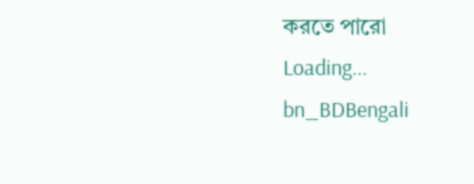করতে পারো
Loading...
bn_BDBengali